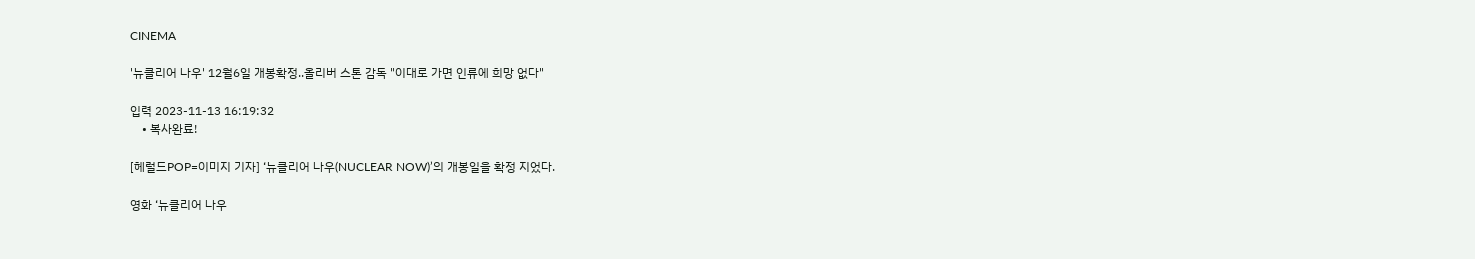CINEMA

'뉴클리어 나우' 12월6일 개봉확정..올리버 스톤 감독 "이대로 가면 인류에 희망 없다"

입력 2023-11-13 16:19:32
    • 복사완료!

[헤럴드POP=이미지 기자] ‘뉴클리어 나우(NUCLEAR NOW)’의 개봉일을 확정 지었다.

영화 ‘뉴클리어 나우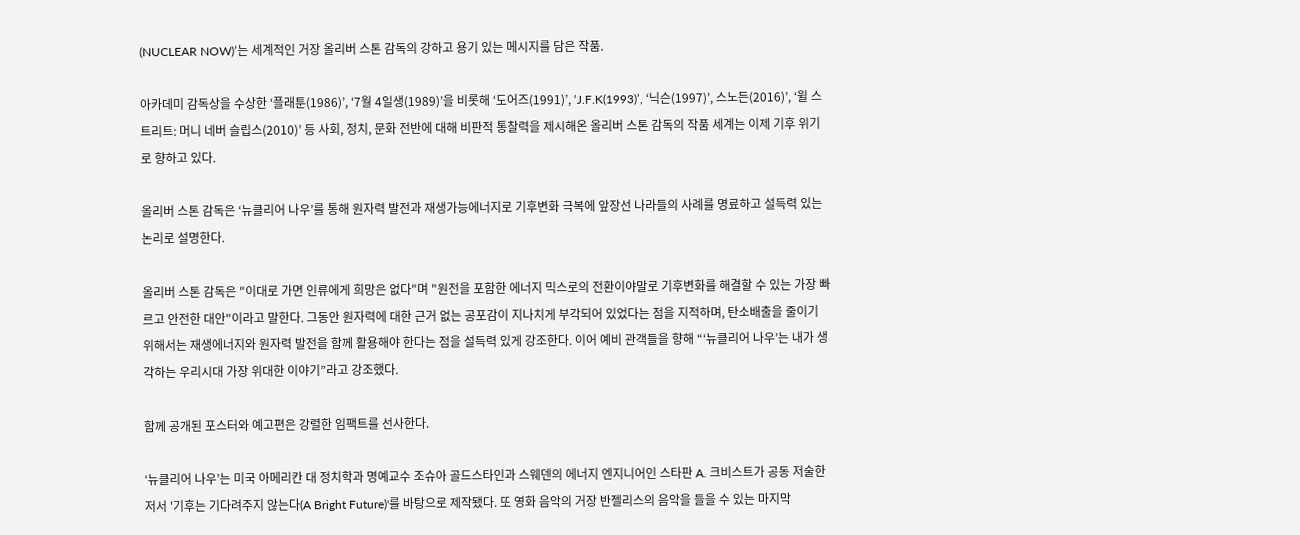(NUCLEAR NOW)’는 세계적인 거장 올리버 스톤 감독의 강하고 용기 있는 메시지를 담은 작품.

아카데미 감독상을 수상한 ‘플래툰(1986)’, ‘7월 4일생(1989)’을 비롯해 ‘도어즈(1991)’, ‘J.F.K(1993)’, ‘닉슨(1997)’, 스노든(2016)’, ‘윌 스트리트: 머니 네버 슬립스(2010)’ 등 사회, 정치, 문화 전반에 대해 비판적 통찰력을 제시해온 올리버 스톤 감독의 작품 세계는 이제 기후 위기로 향하고 있다.

올리버 스톤 감독은 ‘뉴클리어 나우’를 통해 원자력 발전과 재생가능에너지로 기후변화 극복에 앞장선 나라들의 사례를 명료하고 설득력 있는 논리로 설명한다.

올리버 스톤 감독은 "이대로 가면 인류에게 희망은 없다"며 "원전을 포함한 에너지 믹스로의 전환이야말로 기후변화를 해결할 수 있는 가장 빠르고 안전한 대안"이라고 말한다. 그동안 원자력에 대한 근거 없는 공포감이 지나치게 부각되어 있었다는 점을 지적하며, 탄소배출을 줄이기 위해서는 재생에너지와 원자력 발전을 함께 활용해야 한다는 점을 설득력 있게 강조한다. 이어 예비 관객들을 향해 “‘뉴클리어 나우’는 내가 생각하는 우리시대 가장 위대한 이야기”라고 강조했다.

함께 공개된 포스터와 예고편은 강렬한 임팩트를 선사한다.

‘뉴클리어 나우’는 미국 아메리칸 대 정치학과 명예교수 조슈아 골드스타인과 스웨덴의 에너지 엔지니어인 스타판 A. 크비스트가 공동 저술한 저서 '기후는 기다려주지 않는다(A Bright Future)'를 바탕으로 제작됐다. 또 영화 음악의 거장 반젤리스의 음악을 들을 수 있는 마지막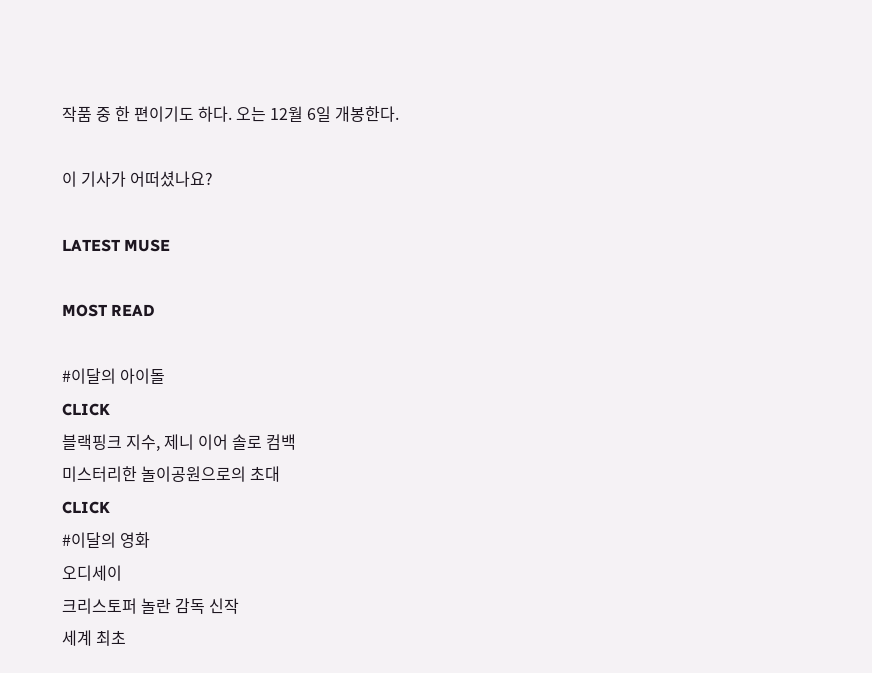작품 중 한 편이기도 하다. 오는 12월 6일 개봉한다.

이 기사가 어떠셨나요?

LATEST MUSE

MOST READ

#이달의 아이돌
CLICK
블랙핑크 지수, 제니 이어 솔로 컴백
미스터리한 놀이공원으로의 초대
CLICK
#이달의 영화
오디세이
크리스토퍼 놀란 감독 신작
세계 최초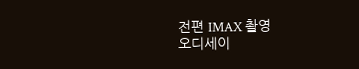전편 IMAX 촬영
오디세이